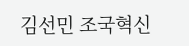김선민 조국혁신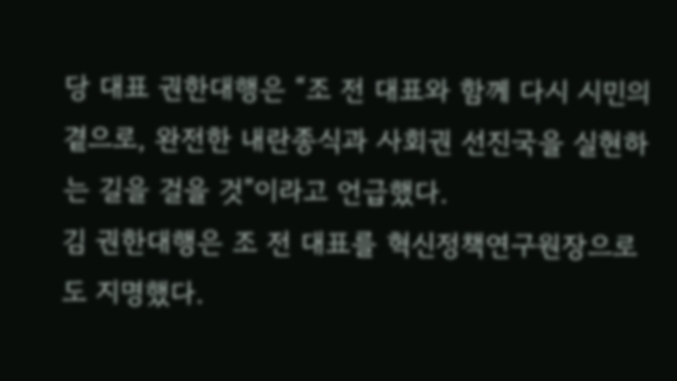당 대표 권한대행은 “조 전 대표와 함께 다시 시민의 곁으로, 완전한 내란종식과 사회권 선진국을 실현하는 길을 걸을 것”이라고 언급했다.
김 권한대행은 조 전 대표를 혁신정책연구원장으로도 지명했다.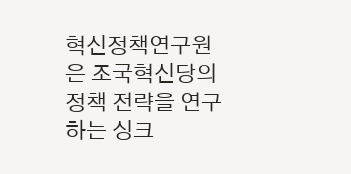혁신정책연구원은 조국혁신당의 정책 전략을 연구하는 싱크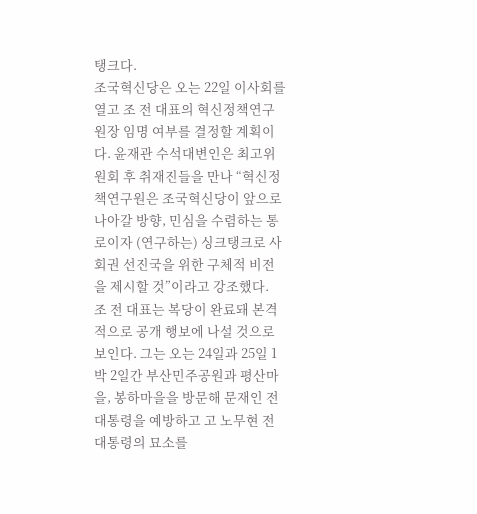탱크다.
조국혁신당은 오는 22일 이사회를 열고 조 전 대표의 혁신정책연구원장 임명 여부를 결정할 계획이다. 윤재관 수석대변인은 최고위원회 후 취재진들을 만나 “혁신정책연구원은 조국혁신당이 앞으로 나아갈 방향, 민심을 수렴하는 통로이자 (연구하는) 싱크탱크로 사회권 선진국을 위한 구체적 비전을 제시할 것”이라고 강조했다.
조 전 대표는 복당이 완료돼 본격적으로 공개 행보에 나설 것으로 보인다. 그는 오는 24일과 25일 1박 2일간 부산민주공원과 평산마을, 봉하마을을 방문해 문재인 전 대통령을 예방하고 고 노무현 전 대통령의 묘소를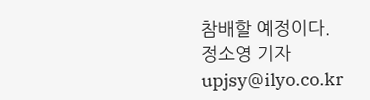참배할 예정이다.
정소영 기자 upjsy@ilyo.co.kr